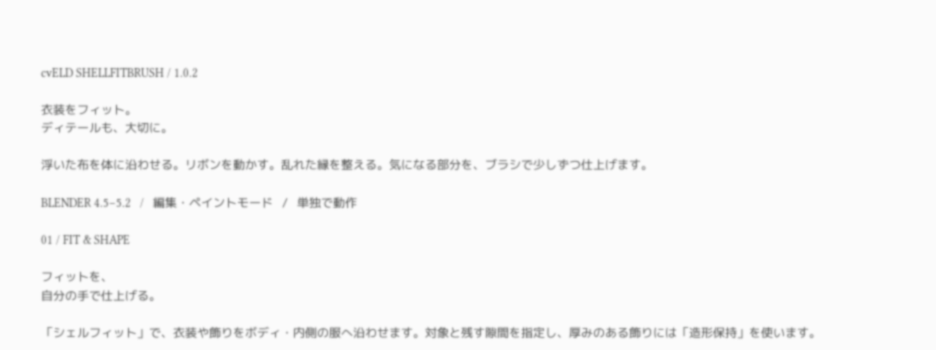cvELD SHELLFITBRUSH / 1.0.2

衣装をフィット。
ディテールも、大切に。

浮いた布を体に沿わせる。リボンを動かす。乱れた縁を整える。気になる部分を、ブラシで少しずつ仕上げます。

BLENDER 4.5–5.2   /   編集・ペイントモード   /   単独で動作

01 / FIT & SHAPE

フィットを、
自分の手で仕上げる。

「シェルフィット」で、衣装や飾りをボディ・内側の服へ沿わせます。対象と残す隙間を指定し、厚みのある飾りには「造形保持」を使います。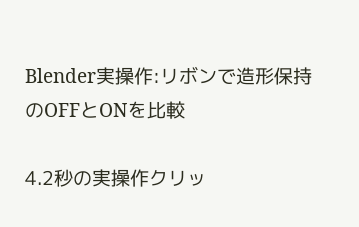Blender実操作:リボンで造形保持のOFFとONを比較

4.2秒の実操作クリッ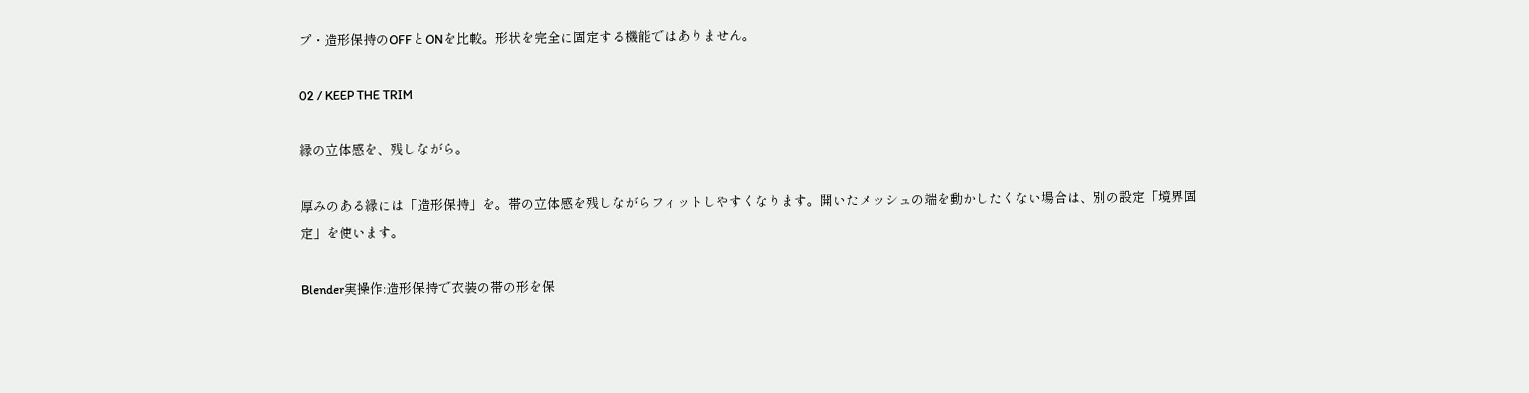プ・造形保持のOFFとONを比較。形状を完全に固定する機能ではありません。

02 / KEEP THE TRIM

縁の立体感を、残しながら。

厚みのある縁には「造形保持」を。帯の立体感を残しながらフィットしやすくなります。開いたメッシュの端を動かしたくない場合は、別の設定「境界固定」を使います。

Blender実操作:造形保持で衣装の帯の形を保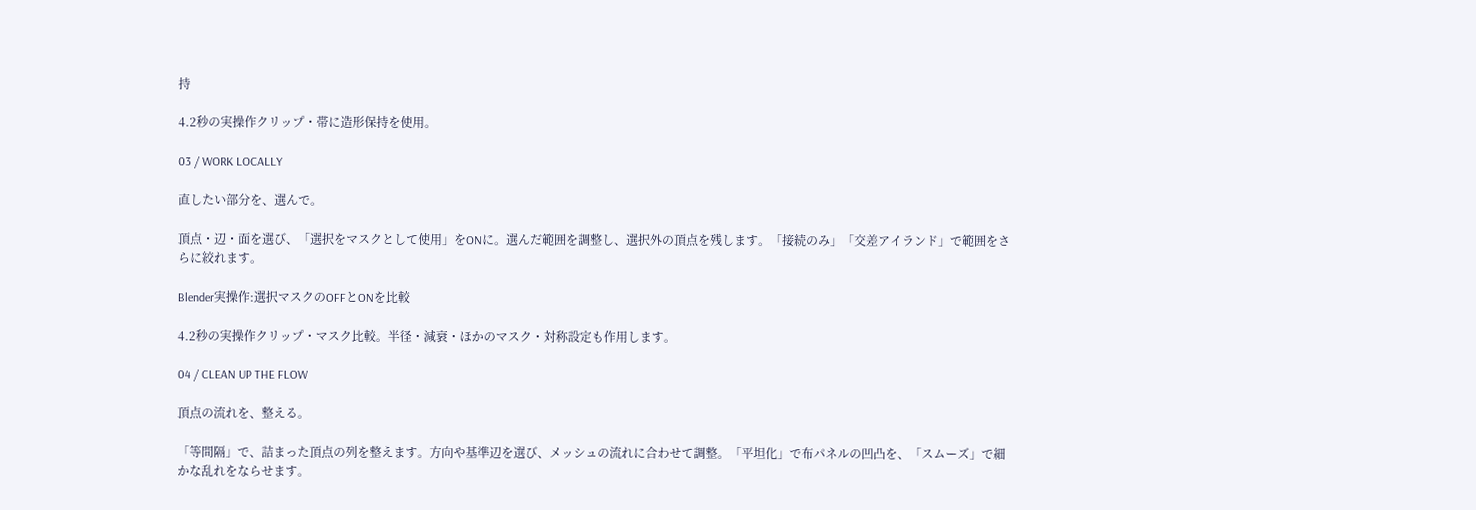持

4.2秒の実操作クリップ・帯に造形保持を使用。

03 / WORK LOCALLY

直したい部分を、選んで。

頂点・辺・面を選び、「選択をマスクとして使用」をONに。選んだ範囲を調整し、選択外の頂点を残します。「接続のみ」「交差アイランド」で範囲をさらに絞れます。

Blender実操作:選択マスクのOFFとONを比較

4.2秒の実操作クリップ・マスク比較。半径・減衰・ほかのマスク・対称設定も作用します。

04 / CLEAN UP THE FLOW

頂点の流れを、整える。

「等間隔」で、詰まった頂点の列を整えます。方向や基準辺を選び、メッシュの流れに合わせて調整。「平坦化」で布パネルの凹凸を、「スムーズ」で細かな乱れをならせます。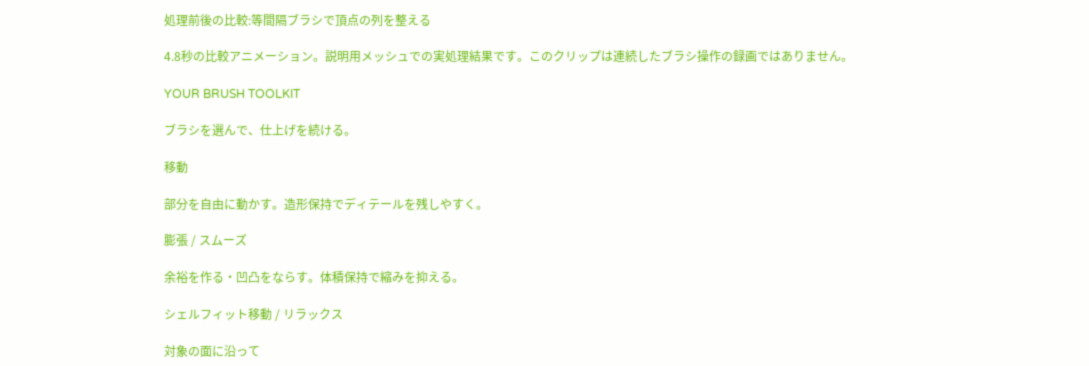処理前後の比較:等間隔ブラシで頂点の列を整える

4.8秒の比較アニメーション。説明用メッシュでの実処理結果です。このクリップは連続したブラシ操作の録画ではありません。

YOUR BRUSH TOOLKIT

ブラシを選んで、仕上げを続ける。

移動

部分を自由に動かす。造形保持でディテールを残しやすく。

膨張 / スムーズ

余裕を作る・凹凸をならす。体積保持で縮みを抑える。

シェルフィット移動 / リラックス

対象の面に沿って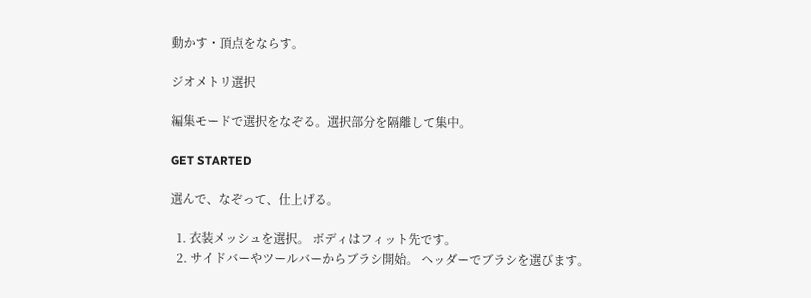動かす・頂点をならす。

ジオメトリ選択

編集モードで選択をなぞる。選択部分を隔離して集中。

GET STARTED

選んで、なぞって、仕上げる。

  1. 衣装メッシュを選択。 ボディはフィット先です。
  2. サイドバーやツールバーからブラシ開始。 ヘッダーでブラシを選びます。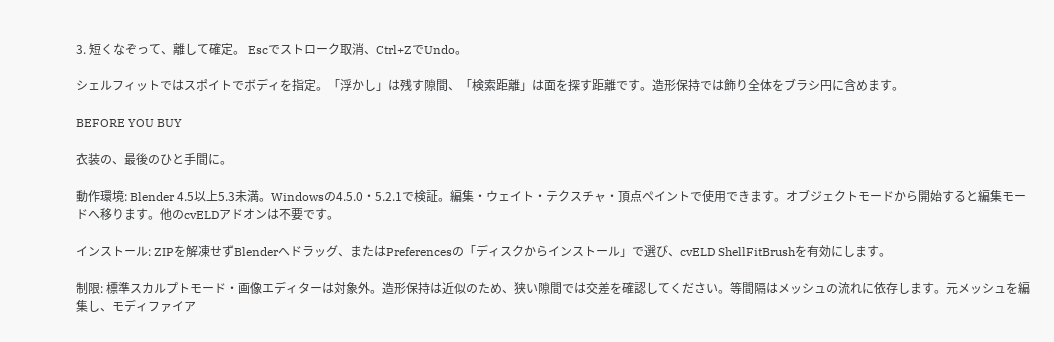3. 短くなぞって、離して確定。 Escでストローク取消、Ctrl+ZでUndo。

シェルフィットではスポイトでボディを指定。「浮かし」は残す隙間、「検索距離」は面を探す距離です。造形保持では飾り全体をブラシ円に含めます。

BEFORE YOU BUY

衣装の、最後のひと手間に。

動作環境: Blender 4.5以上5.3未満。Windowsの4.5.0・5.2.1で検証。編集・ウェイト・テクスチャ・頂点ペイントで使用できます。オブジェクトモードから開始すると編集モードへ移ります。他のcvELDアドオンは不要です。

インストール: ZIPを解凍せずBlenderへドラッグ、またはPreferencesの「ディスクからインストール」で選び、cvELD ShellFitBrushを有効にします。

制限: 標準スカルプトモード・画像エディターは対象外。造形保持は近似のため、狭い隙間では交差を確認してください。等間隔はメッシュの流れに依存します。元メッシュを編集し、モディファイア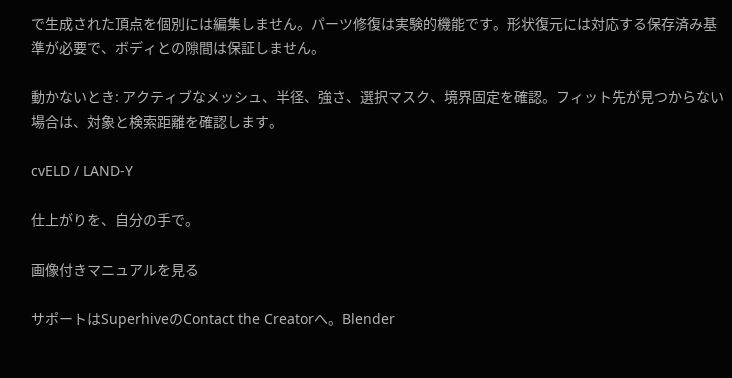で生成された頂点を個別には編集しません。パーツ修復は実験的機能です。形状復元には対応する保存済み基準が必要で、ボディとの隙間は保証しません。

動かないとき: アクティブなメッシュ、半径、強さ、選択マスク、境界固定を確認。フィット先が見つからない場合は、対象と検索距離を確認します。

cvELD / LAND-Y

仕上がりを、自分の手で。

画像付きマニュアルを見る

サポートはSuperhiveのContact the Creatorへ。Blender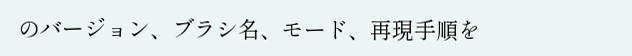のバージョン、ブラシ名、モード、再現手順を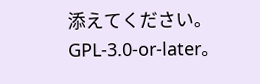添えてください。GPL-3.0-or-later。